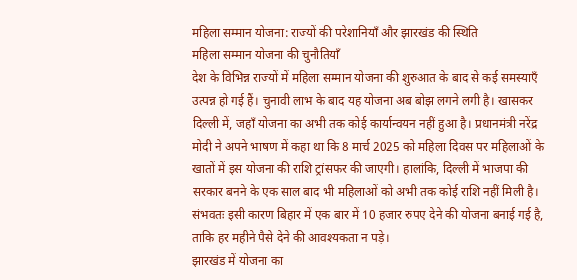महिला सम्मान योजना: राज्यों की परेशानियाँ और झारखंड की स्थिति
महिला सम्मान योजना की चुनौतियाँ
देश के विभिन्न राज्यों में महिला सम्मान योजना की शुरुआत के बाद से कई समस्याएँ उत्पन्न हो गई हैं। चुनावी लाभ के बाद यह योजना अब बोझ लगने लगी है। खासकर दिल्ली में, जहाँ योजना का अभी तक कोई कार्यान्वयन नहीं हुआ है। प्रधानमंत्री नरेंद्र मोदी ने अपने भाषण में कहा था कि 8 मार्च 2025 को महिला दिवस पर महिलाओं के खातों में इस योजना की राशि ट्रांसफर की जाएगी। हालांकि, दिल्ली में भाजपा की सरकार बनने के एक साल बाद भी महिलाओं को अभी तक कोई राशि नहीं मिली है। संभवतः इसी कारण बिहार में एक बार में 10 हजार रुपए देने की योजना बनाई गई है, ताकि हर महीने पैसे देने की आवश्यकता न पड़े।
झारखंड में योजना का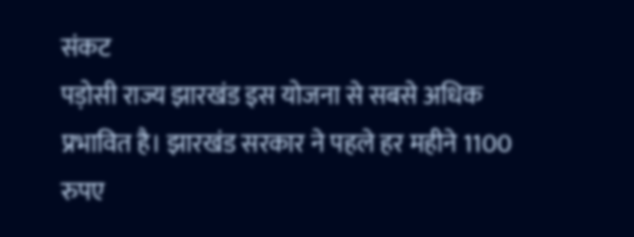संकट
पड़ोसी राज्य झारखंड इस योजना से सबसे अधिक प्रभावित है। झारखंड सरकार ने पहले हर महीने 1100 रुपए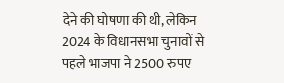देने की घोषणा की थी, लेकिन 2024 के विधानसभा चुनावों से पहले भाजपा ने 2500 रुपए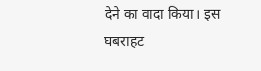देने का वादा किया। इस घबराहट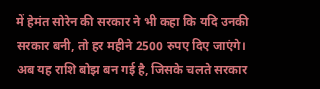में हेमंत सोरेन की सरकार ने भी कहा कि यदि उनकी सरकार बनी, तो हर महीने 2500 रुपए दिए जाएंगे। अब यह राशि बोझ बन गई है, जिसके चलते सरकार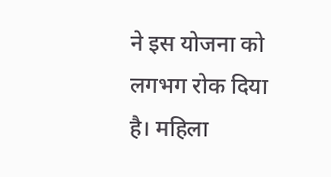ने इस योजना को लगभग रोक दिया है। महिला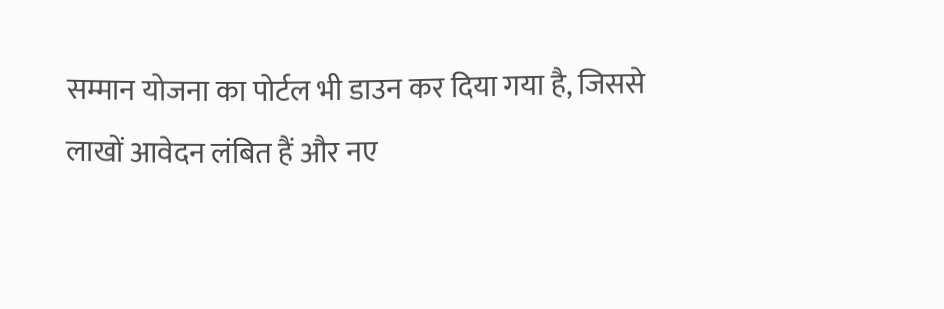सम्मान योजना का पोर्टल भी डाउन कर दिया गया है, जिससे लाखों आवेदन लंबित हैं और नए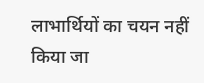लाभार्थियों का चयन नहीं किया जा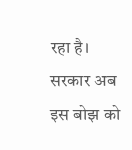रहा है। सरकार अब इस बोझ को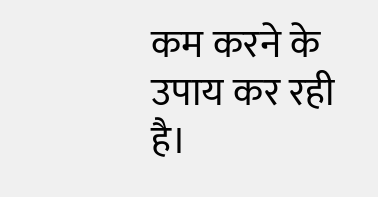कम करने के उपाय कर रही है।